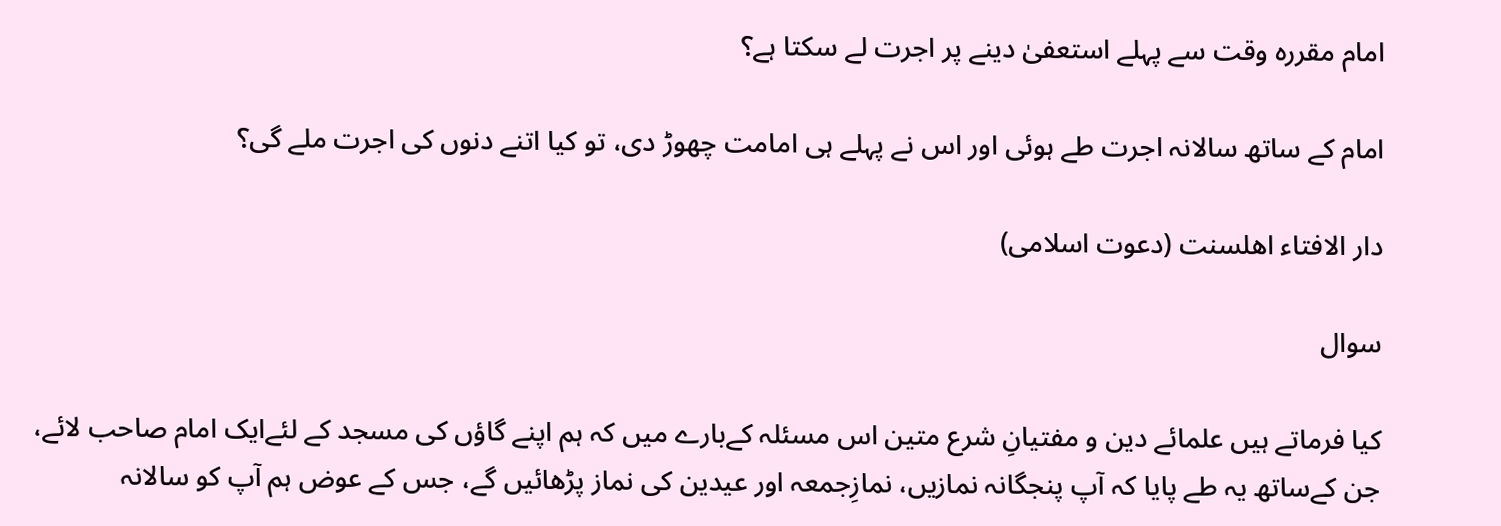امام مقررہ وقت سے پہلے استعفیٰ دینے پر اجرت لے سکتا ہے؟

امام کے ساتھ سالانہ اجرت طے ہوئی اور اس نے پہلے ہی امامت چھوڑ دی، تو کیا اتنے دنوں کی اجرت ملے گی؟

دار الافتاء اھلسنت (دعوت اسلامی)

سوال

کیا فرماتے ہیں علمائے دین و مفتیانِ شرع متین اس مسئلہ کےبارے میں کہ ہم اپنے گاؤں کی مسجد کے لئےایک امام صاحب لائے، جن کےساتھ یہ طے پایا کہ آپ پنجگانہ نمازیں، نمازِجمعہ اور عیدین کی نماز پڑھائیں گے، جس کے عوض ہم آپ کو سالانہ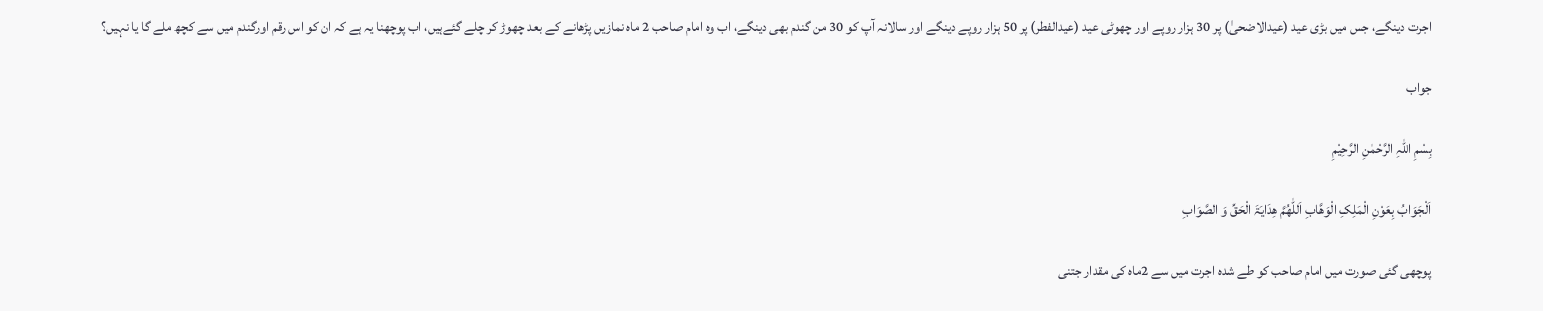اجرت دینگے، جس میں بڑی عید (عیدالاضحیٰ) پر 30 ہزار روپے اور چھوٹی عید (عیدالفطر) پر 50 ہزار روپے دینگے اور سالانہ آپ کو 30 من گندم بھی دینگے، اب وہ امام صاحب 2 ماہ نمازیں پڑھانے کے بعد چھوڑ کر چلے گئےہیں، اب پوچھنا یہ ہے کہ ان کو اس رقم اورگندم میں سے کچھ ملے گا یا نہیں؟

جواب

بِسْمِ اللہِ الرَّحْمٰنِ الرَّحِيْمِ

اَلْجَوَابُ بِعَوْنِ الْمَلِکِ الْوَھَّابِ اَللّٰھُمَّ ھِدَایَۃَ الْحَقِّ وَ الصَّوَابِ

پوچھی گئی صورت میں امام صاحب کو طے شدہ اجرت میں سے 2ماہ کی مقدار جتنی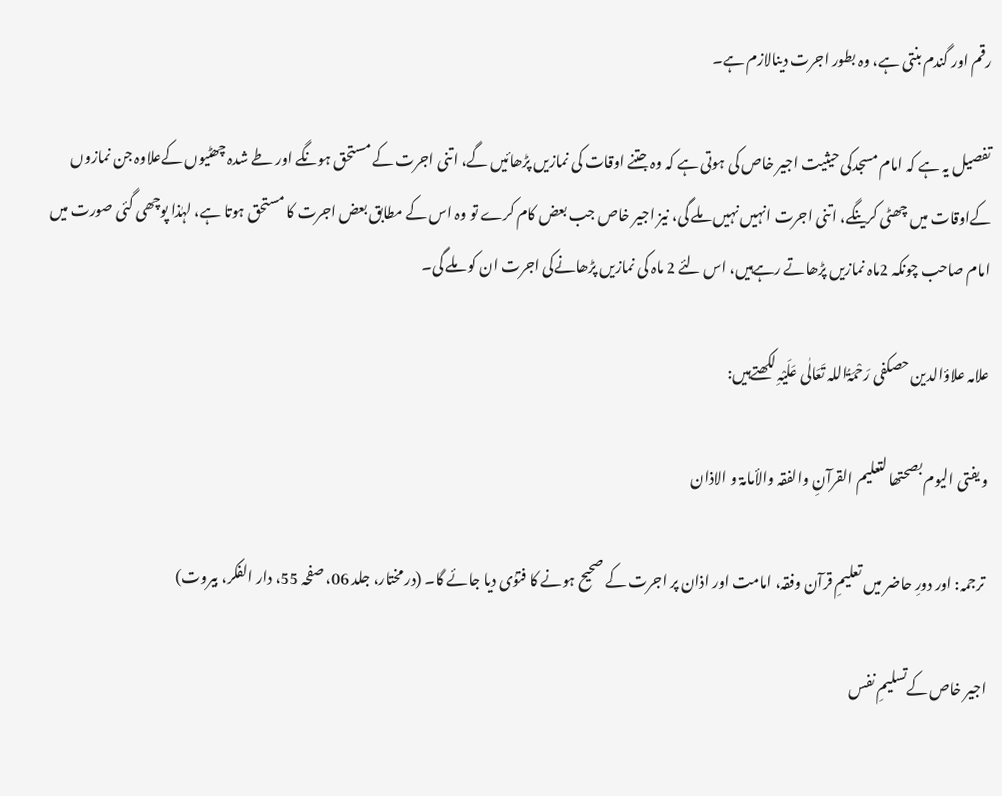رقم اور گندم بنتی ہے، وہ بطور اجرت دینالازم ہے۔

تفصیل یہ ہے کہ امام مسجدکی حیثیت اجیر خاص کی ہوتی ہے کہ وہ جتنے اوقات کی نمازیں پڑھائیں گے، اتنی اجرت کے مستحق ہونگے اور طے شدہ چھٹیوں کےعلاوہ جن نمازوں کےاوقات میں چھٹی کرینگے، اتنی اجرت انہیں نہیں ملے گی، نیز اجیر خاص جب بعض کام کرے تو وہ اس کے مطابق بعض اجرت کا مستحق ہوتا ہے، لہٰذا پوچھی گئی صورت میں امام صاحب چونکہ 2ماہ نمازیں پڑھاتے رہےہیں، اس لئے 2 ماہ کی نمازیں پڑھانےکی اجرت ان کو ملے گی۔

علامہ علاؤالدین حصکفی رَحْمَۃُاللہ تَعَالٰی عَلَیْہِ لکھتےہیں:

و یفتی الیوم بصحتھا لتعلیم القرآنِ والفقہ والأمامۃ و الاذان

 ترجمہ: اور دورِ حاضر میں تعلیمِ قرآن وفقہ، امامت اور اذان پر اجرت کے صحیح ہونے کا فتوٰی دیا جائے گا۔ (در مختار، جلد 06، صفحہ 55، دار الفکر، بیروت)

اجیر خاص کےتسلیمِ نفس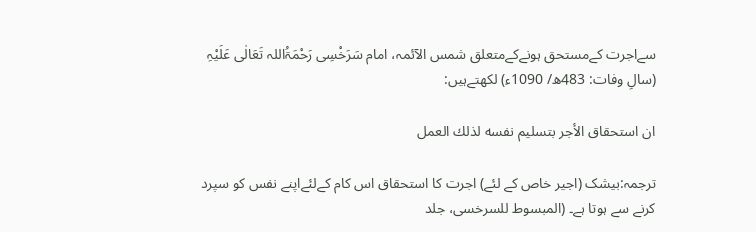سےاجرت کےمستحق ہونےکےمتعلق شمس الآئمہ، امام سَرَخْسِی رَحْمَۃُاللہ تَعَالٰی عَلَیْہِ (سالِ وفات: 483ھ/ 1090ء) لکھتےہیں:

ان استحقاق الأجر بتسليم نفسه لذلك العمل

ترجمہ:بیشک (اجیر خاص کے لئے) اجرت کا استحقاق اس کام کےلئےاپنے نفس کو سپرد کرنے سے ہوتا ہے۔ (المبسوط للسرخسی، جلد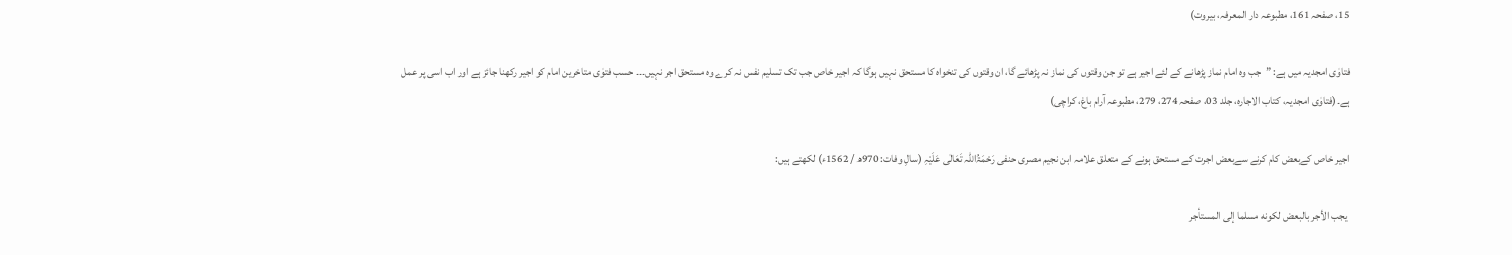15، صفحہ 161، مطبوعہ دار المعرفہ، بیروت)

فتاوٰی امجدیہ میں ہے: ”جب وہ امام نماز پڑھانے کے لئے اجیر ہے تو جن وقتوں کی نماز نہ پڑھائے گا، ان وقتوں کی تنخواہ کا مستحق نہیں ہوگا کہ اجیر خاص جب تک تسلیم نفس نہ کرے وہ مستحق اجر نہیں۔۔۔ حسب فتوٰی متاخرین امام کو اجیر رکھنا جائز ہے اور اب اسی پر عمل ہے۔(فتاوٰی امجدیہ، کتاب الاجارہ، جلد 03، صفحہ 274، 279، مطبوعہ آرام باغ، کراچی)

اجیر خاص کےبعض کام کرنے سےبعض اجرت کے مستحق ہونے کے متعلق علامہ ابن نجیم مصری حنفی رَحْمَۃُاللہ تَعَالٰی عَلَیْہِ (سالِ وفات: 970ھ / 1562ء) لکھتے ہیں:

 يجب الأجر بالبعض لكونه مسلما إلى المستأجر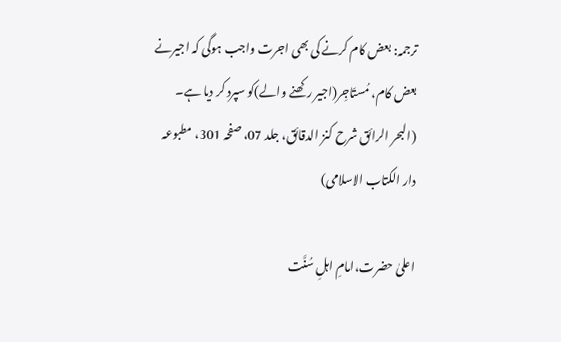ترجمہ: بعض کام کرنے کی بھی اجرت واجب ہوگی کہ اجیرنے بعض کام، مُستَاجِر(اجیر رکھنے والے)کو سپرد کر دیا ہے۔ (البحر الرائق شرح کنز الدقائق، جلد 07، صفحہ 301، مطبوعہ دار الکتاب الاسلامی)

اعلیٰ حضرت،امامِ اہلِ سُنَّت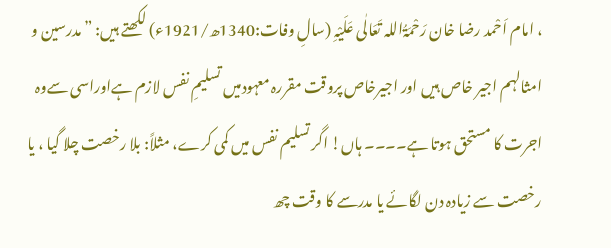، امام اَحْمد رضا خان رَحْمَۃُاللہ تَعَالٰی عَلَیْہِ (سالِ وفات:1340ھ/1921ء) لکھتے ہیں: ”مدرسین و امثالہم اجیر خاص ہیں اور اجیرخاص پروقت مقررہ معہودمیں تسلیمِ نفس لازم ہےاوراسی سےوہ اجرت کا مستحق ہوتا ہے۔۔۔۔ ہاں! اگر تسلیم نفس میں کمی کرے، مثلاً: بلا رخصت چلا گیا ، یا رخصت سے زیادہ دن لگائے یا مدرسے کا وقت چھ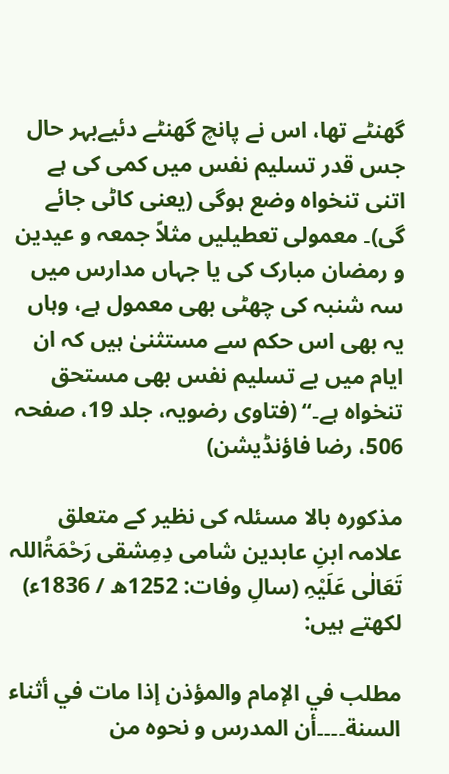گھنٹے تھا، اس نے پانچ گھنٹے دئیےبہر حال جس قدر تسلیم نفس میں کمی کی ہے اتنی تنخواہ وضع ہوگی (یعنی کاٹی جائے گی)۔ معمولی تعطیلیں مثلاً جمعہ و عیدین و رمضان مبارک کی یا جہاں مدارس میں سہ شنبہ کی چھٹی بھی معمول ہے، وہاں یہ بھی اس حکم سے مستثنیٰ ہیں کہ ان ایام میں بے تسلیم نفس بھی مستحق تنخواہ ہے۔“ (فتاوی رضویہ، جلد 19، صفحہ 506، رضا فاؤنڈیشن)

مذکورہ بالا مسئلہ کی نظیر کے متعلق علامہ ابنِ عابدین شامی دِمِشقی رَحْمَۃُاللہ تَعَالٰی عَلَیْہِ (سالِ وفات: 1252ھ / 1836ء) لکھتے ہیں:

مطلب في الإمام والمؤذن إذا مات في أثناء السنة۔۔۔۔أن المدرس و نحوه من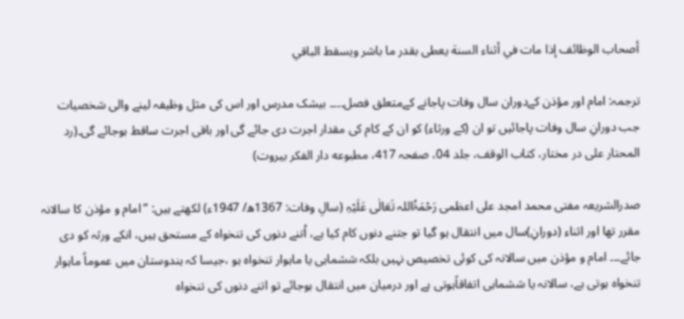أصحاب الوظائف إذا مات في أثناء السنة يعطى بقدر ما باشر ويسقط الباقي

ترجمہ: امام اور مؤذن کےدوران سال وفات پاجانے کےمتعلق فصل۔۔۔۔ بیشک مدرس اور اس کی مثل وظیفہ لینے والی شخصیات جب دورانِ سال وفات پاجائیں تو ان (کے ورثاء) کو ان کے کام کی مقدار اجرت دی جائے گی اور باقی اجرت ساقط ہوجائے گی۔(رد المحتار علی در مختار، كتاب الوقف، جلد 04، صفحہ 417، مطبوعه دار الفکر بیروت)

صدرالشریعہ مفتی محمد امجد علی اعظمی رَحْمَۃُاللہ تَعَالٰی عَلَیْہِ (سالِ وفات: 1367ھ/ 1947ء) لکھتے ہیں: ”امام و مؤذن کا سالانہ مقرر تھا اور اثناء (دورانِ)سال میں انتقال ہو گیا تو جتنے دنوں کام کیا ہے، اُتنے دنوں کی تنخواہ کے مستحق ہیں، انکے ورثہ کو دی جائے۔۔۔ امام و مؤذن میں سالانہ کی کوئی تخصیص نہیں بلکہ ششماہی یا ماہوار تنخواہ ہو ،جیسا کہ ہندوستان میں عموماً ماہوار تنخواہ ہوتی ہے، سالانہ یا ششماہی اتفاقاًہوتی ہے اور درمیان میں انتقال ہوجائے تو اتنے دنوں کی تنخواہ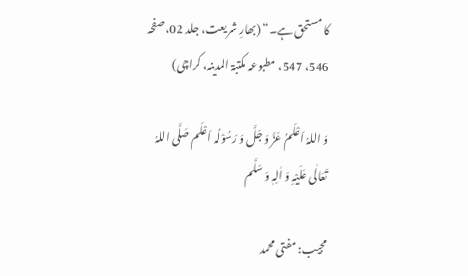کا مستحق ہے۔“ (بھارِ شریعت، جلد 02، صفحہ 546، 547، مطبوعہ مکتبۃ المدینہ، کراچی)

وَ اللہُ اَعْلَمُ عَزَّ وَ جَلَّ وَ رَسُوْلُہ اَعْلَم صَلَّی اللہُ تَعَالٰی عَلَیْہِ وَ اٰلِہٖ وَ سَلَّم

مجیب: مفتی محمد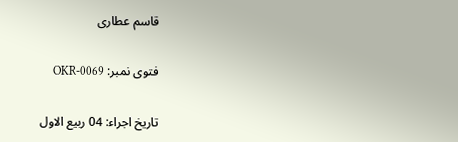قاسم عطاری

فتوی نمبر: OKR-0069

تاریخ اجراء: 04 ربيع الاول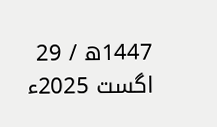1447ھ / 29 اگست 2025ء